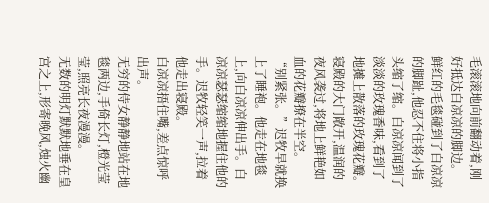毛滚滚地向前翻动着,刚好抵达白凉凉的脚边。
鲜红的毛毯碰到了白凉凉的脚趾,他忍不住将小指头缩了缩。白凉凉闻到了淡淡的玫瑰香味,看到了地摊上散落的玫瑰花瓣。
寝殿的大门敞开,温润的夜风袭过,将地上鲜艳如血的花瓣撩在半空。
“别紧张。”迟牧早就换上了睡袍。他走在地毯上,向白凉凉伸出手。白凉凉瑟瑟缩缩地握住他的手。迟牧轻笑一声,拉着他走出寝殿。
白凉凉捂住嘴,差点惊呼出声。
无穷的侍女静静地站在地毯两边,手倚长灯,橙光莹莹,照亮长夜漫漫。
无数的明灯默默地垂在皇宫之上,形寄晚风,烛火幽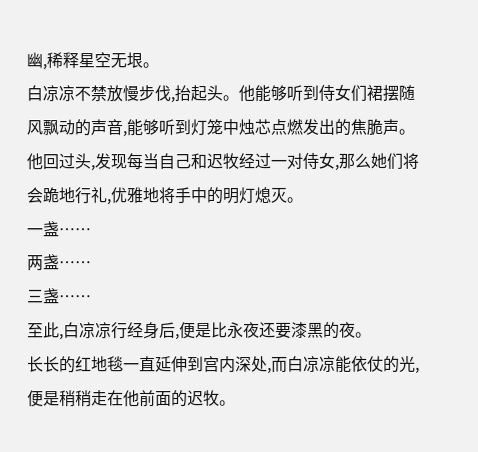幽,稀释星空无垠。
白凉凉不禁放慢步伐,抬起头。他能够听到侍女们裙摆随风飘动的声音,能够听到灯笼中烛芯点燃发出的焦脆声。
他回过头,发现每当自己和迟牧经过一对侍女,那么她们将会跪地行礼,优雅地将手中的明灯熄灭。
一盏……
两盏……
三盏……
至此,白凉凉行经身后,便是比永夜还要漆黑的夜。
长长的红地毯一直延伸到宫内深处,而白凉凉能依仗的光,便是稍稍走在他前面的迟牧。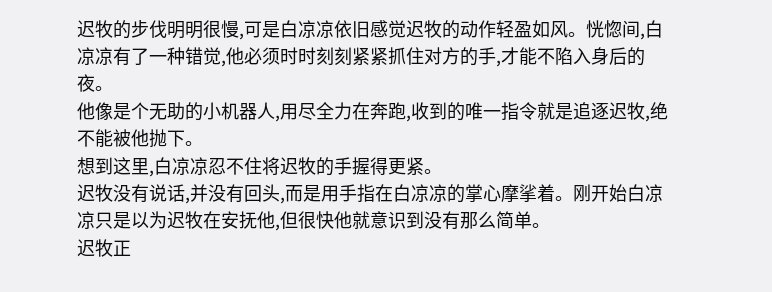迟牧的步伐明明很慢,可是白凉凉依旧感觉迟牧的动作轻盈如风。恍惚间,白凉凉有了一种错觉,他必须时时刻刻紧紧抓住对方的手,才能不陷入身后的夜。
他像是个无助的小机器人,用尽全力在奔跑,收到的唯一指令就是追逐迟牧,绝不能被他抛下。
想到这里,白凉凉忍不住将迟牧的手握得更紧。
迟牧没有说话,并没有回头,而是用手指在白凉凉的掌心摩挲着。刚开始白凉凉只是以为迟牧在安抚他,但很快他就意识到没有那么简单。
迟牧正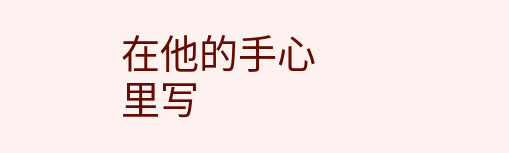在他的手心里写